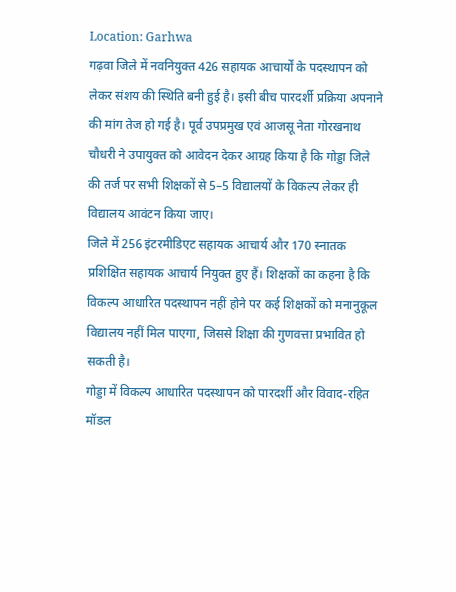Location: Garhwa
गढ़वा जिले में नवनियुक्त 426 सहायक आचार्यों के पदस्थापन को लेकर संशय की स्थिति बनी हुई है। इसी बीच पारदर्शी प्रक्रिया अपनाने की मांग तेज हो गई है। पूर्व उपप्रमुख एवं आजसू नेता गोरखनाथ चौधरी ने उपायुक्त को आवेदन देकर आग्रह किया है कि गोड्डा जिले की तर्ज पर सभी शिक्षकों से 5–5 विद्यालयों के विकल्प लेकर ही विद्यालय आवंटन किया जाए।
जिले में 256 इंटरमीडिएट सहायक आचार्य और 170 स्नातक प्रशिक्षित सहायक आचार्य नियुक्त हुए हैं। शिक्षकों का कहना है कि विकल्प आधारित पदस्थापन नहीं होने पर कई शिक्षकों को मनानुकूल विद्यालय नहीं मिल पाएगा, जिससे शिक्षा की गुणवत्ता प्रभावित हो सकती है।
गोड्डा में विकल्प आधारित पदस्थापन को पारदर्शी और विवाद-रहित मॉडल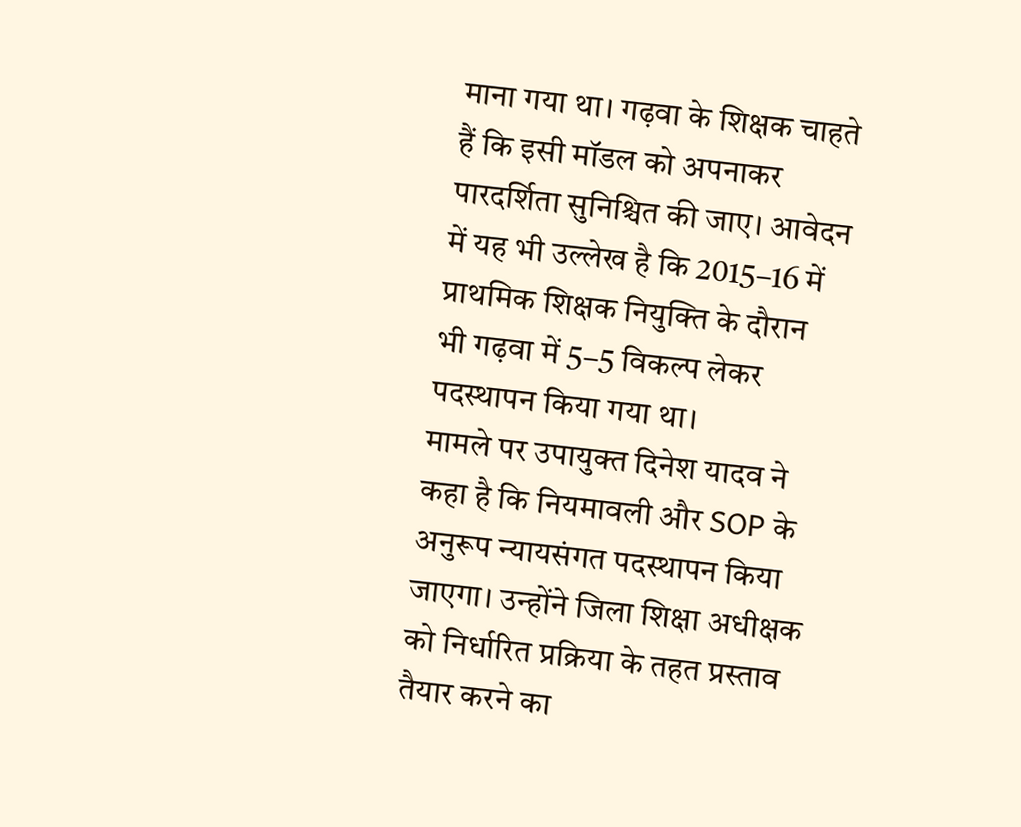माना गया था। गढ़वा के शिक्षक चाहते हैं कि इसी मॉडल को अपनाकर पारदर्शिता सुनिश्चित की जाए। आवेदन में यह भी उल्लेख है कि 2015–16 में प्राथमिक शिक्षक नियुक्ति के दौरान भी गढ़वा में 5–5 विकल्प लेकर पदस्थापन किया गया था।
मामले पर उपायुक्त दिनेश यादव ने कहा है कि नियमावली और SOP के अनुरूप न्यायसंगत पदस्थापन किया जाएगा। उन्होंने जिला शिक्षा अधीक्षक को निर्धारित प्रक्रिया के तहत प्रस्ताव तैयार करने का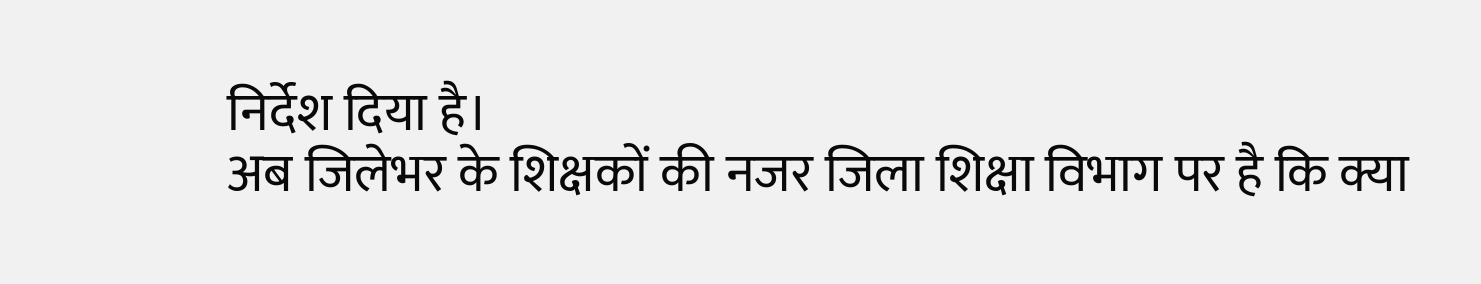निर्देश दिया है।
अब जिलेभर के शिक्षकों की नजर जिला शिक्षा विभाग पर है कि क्या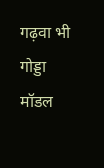गढ़वा भी गोड्डा मॉडल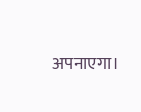अपनाएगा।